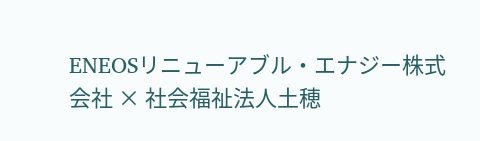ENEOSリニューアブル・エナジー株式会社 × 社会福祉法人土穂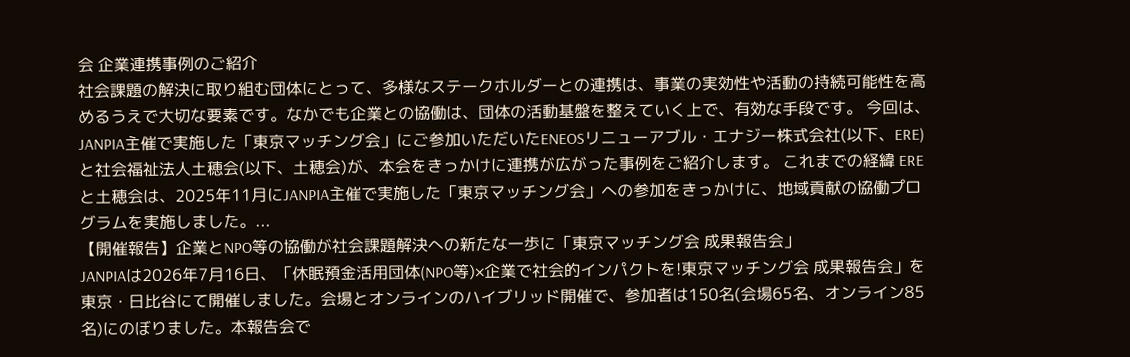会 企業連携事例のご紹介
社会課題の解決に取り組む団体にとって、多様なステークホルダーとの連携は、事業の実効性や活動の持続可能性を高めるうえで大切な要素です。なかでも企業との協働は、団体の活動基盤を整えていく上で、有効な手段です。 今回は、JANPIA主催で実施した「東京マッチング会」にご参加いただいたENEOSリニューアブル・エナジー株式会社(以下、ERE)と社会福祉法人土穂会(以下、土穂会)が、本会をきっかけに連携が広がった事例をご紹介します。 これまでの経緯 EREと土穂会は、2025年11月にJANPIA主催で実施した「東京マッチング会」への参加をきっかけに、地域貢献の協働プログラムを実施しました。...
【開催報告】企業とNPO等の協働が社会課題解決への新たな一歩に「東京マッチング会 成果報告会」
JANPIAは2026年7月16日、「休眠預金活用団体(NPO等)×企業で社会的インパクトを!東京マッチング会 成果報告会」を東京・日比谷にて開催しました。会場とオンラインのハイブリッド開催で、参加者は150名(会場65名、オンライン85名)にのぼりました。本報告会で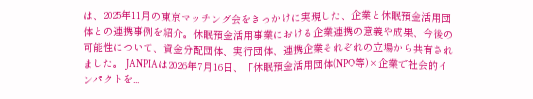は、2025年11月の東京マッチング会をきっかけに実現した、企業と休眠預金活用団体との連携事例を紹介。休眠預金活用事業における企業連携の意義や成果、今後の可能性について、資金分配団体、実行団体、連携企業それぞれの立場から共有されました。 JANPIAは2026年7月16日、「休眠預金活用団体(NPO等)×企業で社会的インパクトを...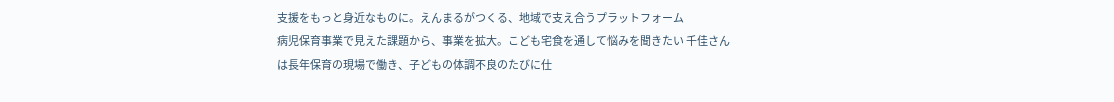支援をもっと身近なものに。えんまるがつくる、地域で支え合うプラットフォーム
病児保育事業で見えた課題から、事業を拡大。こども宅食を通して悩みを聞きたい 千佳さんは長年保育の現場で働き、子どもの体調不良のたびに仕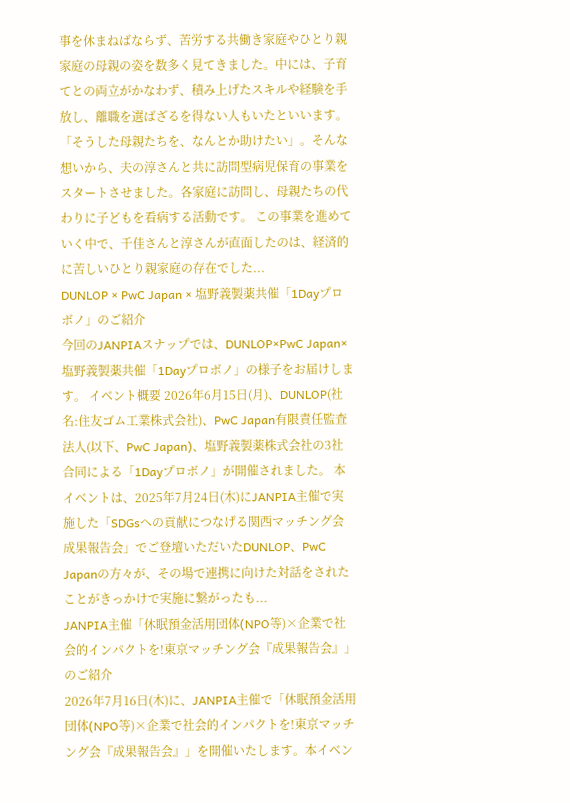事を休まねばならず、苦労する共働き家庭やひとり親家庭の母親の姿を数多く見てきました。中には、子育てとの両立がかなわず、積み上げたスキルや経験を手放し、離職を選ばざるを得ない人もいたといいます。「そうした母親たちを、なんとか助けたい」。そんな想いから、夫の淳さんと共に訪問型病児保育の事業をスタートさせました。各家庭に訪問し、母親たちの代わりに子どもを看病する活動です。 この事業を進めていく中で、千佳さんと淳さんが直面したのは、経済的に苦しいひとり親家庭の存在でした...
DUNLOP × PwC Japan × 塩野義製薬共催「1Dayプロボノ」のご紹介
今回のJANPIAスナップでは、DUNLOP×PwC Japan×塩野義製薬共催「1Dayプロボノ」の様子をお届けします。 イベント概要 2026年6月15日(月)、DUNLOP(社名:住友ゴム工業株式会社)、PwC Japan有限責任監査法人(以下、PwC Japan)、塩野義製薬株式会社の3社合同による「1Dayプロボノ」が開催されました。 本イベントは、2025年7月24日(木)にJANPIA主催で実施した「SDGsへの貢献につなげる関西マッチング会 成果報告会」でご登壇いただいたDUNLOP、PwC Japanの方々が、その場で連携に向けた対話をされたことがきっかけで実施に繋がったも...
JANPIA主催「休眠預金活用団体(NPO等)×企業で社会的インパクトを!東京マッチング会『成果報告会』」のご紹介
2026年7月16日(木)に、JANPIA主催で「休眠預金活用団体(NPO等)×企業で社会的インパクトを!東京マッチング会『成果報告会』」を開催いたします。本イベン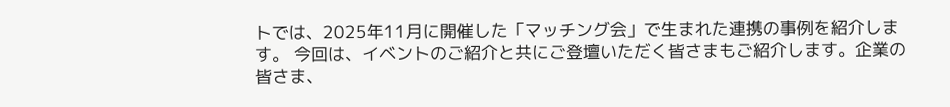トでは、2025年11月に開催した「マッチング会」で生まれた連携の事例を紹介します。 今回は、イベントのご紹介と共にご登壇いただく皆さまもご紹介します。企業の皆さま、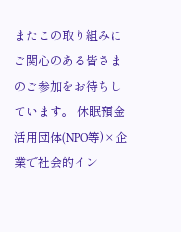またこの取り組みにご関心のある皆さまのご参加をお待ちしています。 休眠預金活用団体(NPO等)×企業で社会的イン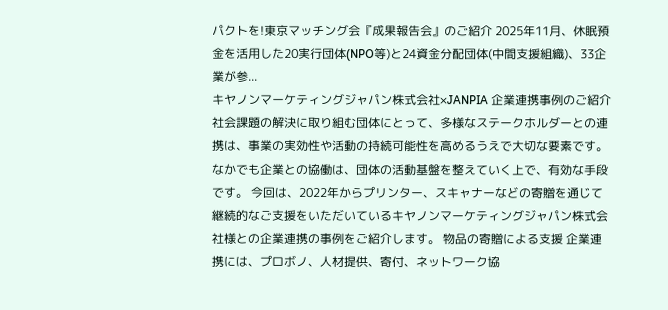パクトを!東京マッチング会『成果報告会』のご紹介 2025年11月、休眠預金を活用した20実行団体(NPO等)と24資金分配団体(中間支援組織)、33企業が参...
キヤノンマーケティングジャパン株式会社×JANPIA 企業連携事例のご紹介
社会課題の解決に取り組む団体にとって、多様なステークホルダーとの連携は、事業の実効性や活動の持続可能性を高めるうえで大切な要素です。なかでも企業との協働は、団体の活動基盤を整えていく上で、有効な手段です。 今回は、2022年からプリンター、スキャナーなどの寄贈を通じて継続的なご支援をいただいているキヤノンマーケティングジャパン株式会社様との企業連携の事例をご紹介します。 物品の寄贈による支援 企業連携には、プロボノ、人材提供、寄付、ネットワーク協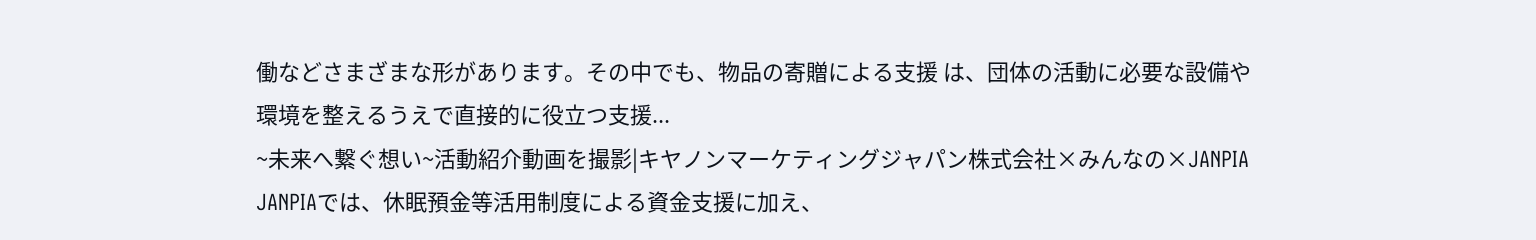働などさまざまな形があります。その中でも、物品の寄贈による支援 は、団体の活動に必要な設備や環境を整えるうえで直接的に役立つ支援...
~未来へ繋ぐ想い~活動紹介動画を撮影|キヤノンマーケティングジャパン株式会社×みんなの×JANPIA
JANPIAでは、休眠預金等活用制度による資金支援に加え、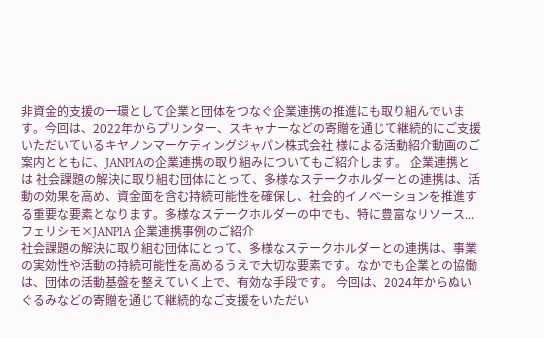非資金的支援の一環として企業と団体をつなぐ企業連携の推進にも取り組んでいます。今回は、2022年からプリンター、スキャナーなどの寄贈を通じて継続的にご支援いただいているキヤノンマーケティングジャパン株式会社 様による活動紹介動画のご案内とともに、JANPIAの企業連携の取り組みについてもご紹介します。 企業連携とは 社会課題の解決に取り組む団体にとって、多様なステークホルダーとの連携は、活動の効果を高め、資金面を含む持続可能性を確保し、社会的イノベーションを推進する重要な要素となります。多様なステークホルダーの中でも、特に豊富なリソース...
フェリシモ×JANPIA 企業連携事例のご紹介
社会課題の解決に取り組む団体にとって、多様なステークホルダーとの連携は、事業の実効性や活動の持続可能性を高めるうえで大切な要素です。なかでも企業との協働は、団体の活動基盤を整えていく上で、有効な手段です。 今回は、2024年からぬいぐるみなどの寄贈を通じて継続的なご支援をいただい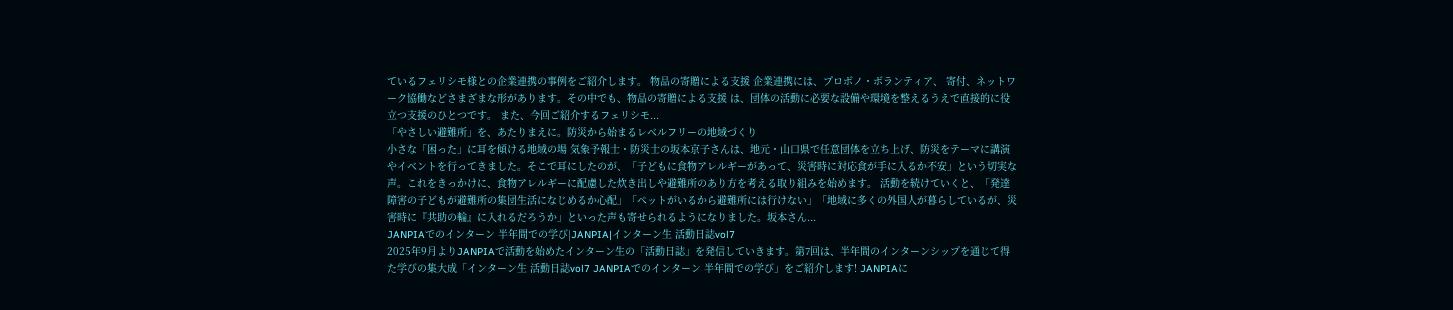ているフェリシモ様との企業連携の事例をご紹介します。 物品の寄贈による支援 企業連携には、プロボノ・ボランティア、 寄付、ネットワーク協働などさまざまな形があります。その中でも、物品の寄贈による支援 は、団体の活動に必要な設備や環境を整えるうえで直接的に役立つ支援のひとつです。 また、今回ご紹介するフェリシモ...
「やさしい避難所」を、あたりまえに。防災から始まるレベルフリーの地域づくり
小さな「困った」に耳を傾ける地域の場 気象予報士・防災士の坂本京子さんは、地元・山口県で任意団体を立ち上げ、防災をテーマに講演やイベントを行ってきました。そこで耳にしたのが、「子どもに食物アレルギーがあって、災害時に対応食が手に入るか不安」という切実な声。これをきっかけに、食物アレルギーに配慮した炊き出しや避難所のあり方を考える取り組みを始めます。 活動を続けていくと、「発達障害の子どもが避難所の集団生活になじめるか心配」「ペットがいるから避難所には行けない」「地域に多くの外国人が暮らしているが、災害時に『共助の輪』に入れるだろうか」といった声も寄せられるようになりました。坂本さん...
JANPIAでのインターン 半年間での学び|JANPIA|インターン生 活動日誌vol7
2025年9月よりJANPIAで活動を始めたインターン生の「活動日誌」を発信していきます。第7回は、半年間のインターンシップを通じて得た学びの集大成「インターン生 活動日誌vol7 JANPIAでのインターン 半年間での学び」をご紹介します! JANPIAに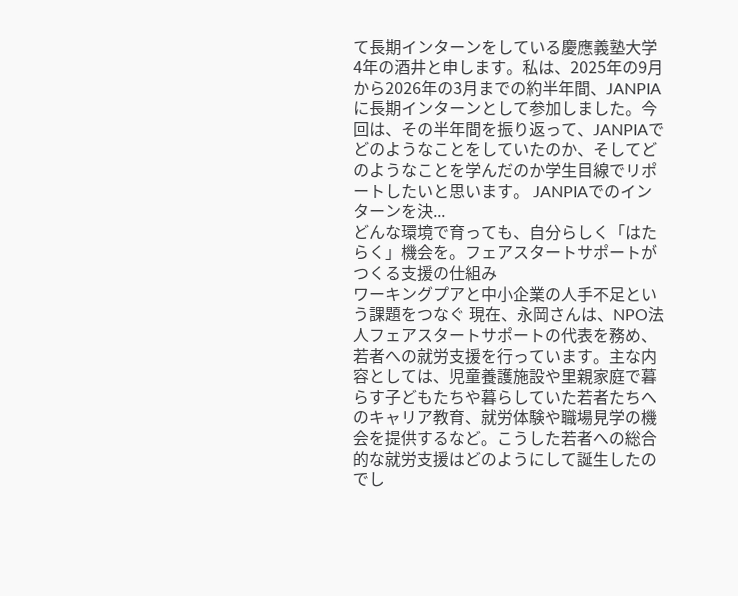て長期インターンをしている慶應義塾大学4年の酒井と申します。私は、2025年の9月から2026年の3月までの約半年間、JANPIAに長期インターンとして参加しました。今回は、その半年間を振り返って、JANPIAでどのようなことをしていたのか、そしてどのようなことを学んだのか学生目線でリポートしたいと思います。 JANPIAでのインターンを決...
どんな環境で育っても、自分らしく「はたらく」機会を。フェアスタートサポートがつくる支援の仕組み
ワーキングプアと中小企業の人手不足という課題をつなぐ 現在、永岡さんは、NPO法人フェアスタートサポートの代表を務め、若者への就労支援を行っています。主な内容としては、児童養護施設や里親家庭で暮らす子どもたちや暮らしていた若者たちへのキャリア教育、就労体験や職場見学の機会を提供するなど。こうした若者への総合的な就労支援はどのようにして誕生したのでし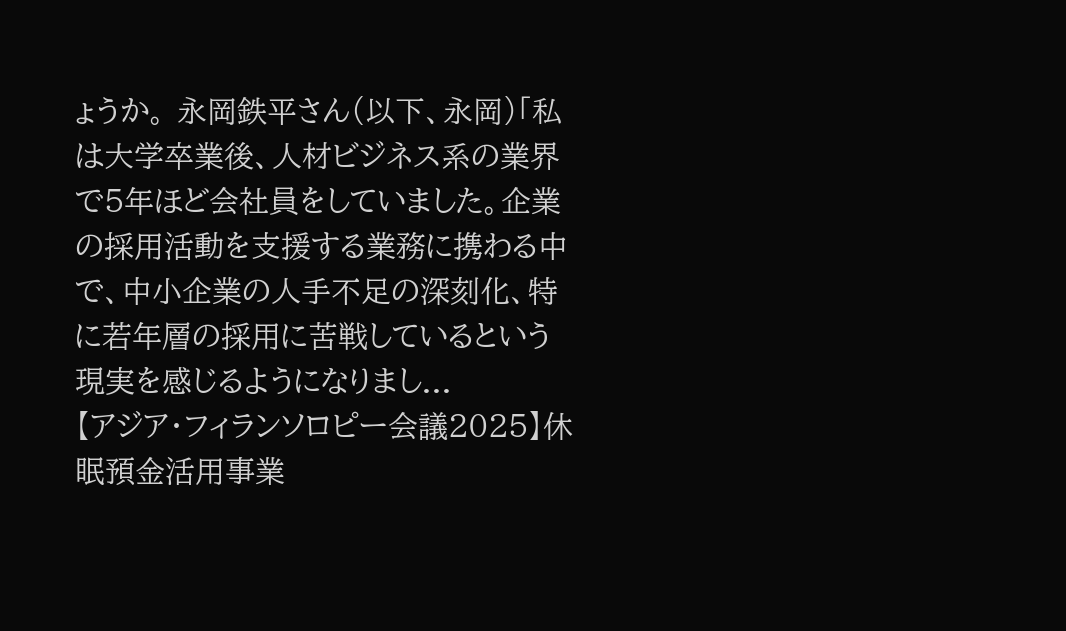ょうか。 永岡鉄平さん(以下、永岡)「私は大学卒業後、人材ビジネス系の業界で5年ほど会社員をしていました。企業の採用活動を支援する業務に携わる中で、中小企業の人手不足の深刻化、特に若年層の採用に苦戦しているという現実を感じるようになりまし...
【アジア・フィランソロピー会議2025】休眠預金活用事業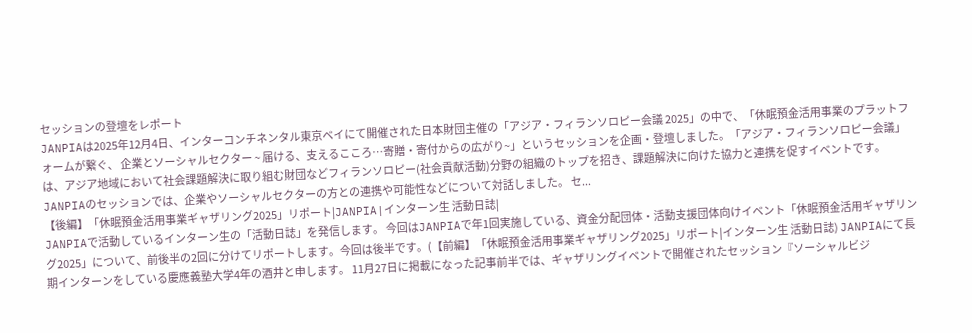セッションの登壇をレポート
JANPIAは2025年12月4日、インターコンチネンタル東京ベイにて開催された日本財団主催の「アジア・フィランソロピー会議 2025」の中で、「休眠預金活用事業のプラットフォームが繋ぐ、 企業とソーシャルセクター ~ 届ける、支えるこころ…寄贈・寄付からの広がり~」というセッションを企画・登壇しました。「アジア・フィランソロピー会議」は、アジア地域において社会課題解決に取り組む財団などフィランソロピー(社会貢献活動)分野の組織のトップを招き、課題解決に向けた協力と連携を促すイベントです。 JANPIAのセッションでは、企業やソーシャルセクターの方との連携や可能性などについて対話しました。 セ...
【後編】「休眠預金活用事業ギャザリング2025」リポート|JANPIA|インターン生 活動日誌|
JANPIAで活動しているインターン生の「活動日誌」を発信します。 今回はJANPIAで年1回実施している、資金分配団体・活動支援団体向けイベント「休眠預金活用ギャザリング2025」について、前後半の2回に分けてリポートします。今回は後半です。(【前編】「休眠預金活用事業ギャザリング2025」リポート|インターン生 活動日誌) JANPIAにて長期インターンをしている慶應義塾大学4年の酒井と申します。 11月27日に掲載になった記事前半では、ギャザリングイベントで開催されたセッション『ソーシャルビジ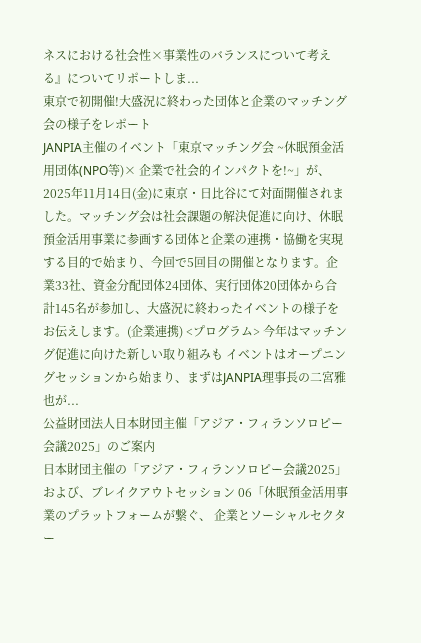ネスにおける社会性×事業性のバランスについて考える』についてリポートしま...
東京で初開催!大盛況に終わった団体と企業のマッチング会の様子をレポート
JANPIA主催のイベント「東京マッチング会 ~休眠預金活用団体(NPO等)× 企業で社会的インパクトを!~」が、2025年11月14日(金)に東京・日比谷にて対面開催されました。マッチング会は社会課題の解決促進に向け、休眠預金活用事業に参画する団体と企業の連携・協働を実現する目的で始まり、今回で5回目の開催となります。企業33社、資金分配団体24団体、実行団体20団体から合計145名が参加し、大盛況に終わったイベントの様子をお伝えします。(企業連携) <プログラム> 今年はマッチング促進に向けた新しい取り組みも イベントはオープニングセッションから始まり、まずはJANPIA理事長の二宮雅也が...
公益財団法人日本財団主催「アジア・フィランソロピー会議2025」のご案内
日本財団主催の「アジア・フィランソロピー会議2025」および、ブレイクアウトセッション 06「休眠預金活用事業のプラットフォームが繋ぐ、 企業とソーシャルセクター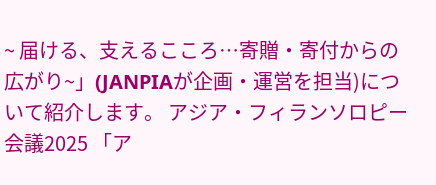~ 届ける、支えるこころ…寄贈・寄付からの広がり~」(JANPIAが企画・運営を担当)について紹介します。 アジア・フィランソロピー会議2025 「ア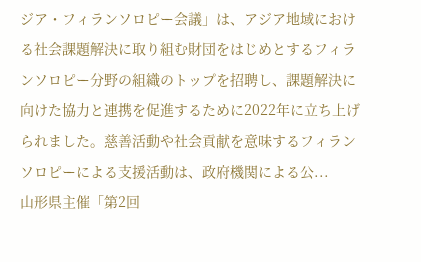ジア・フィランソロピー会議」は、アジア地域における社会課題解決に取り組む財団をはじめとするフィランソロピー分野の組織のトップを招聘し、課題解決に向けた協力と連携を促進するために2022年に立ち上げられました。慈善活動や社会貢献を意味するフィランソロピーによる支援活動は、政府機関による公...
山形県主催「第2回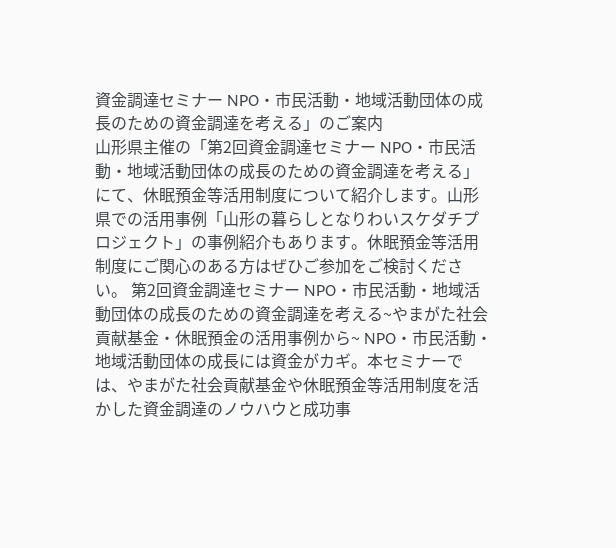資金調達セミナー NPO・市民活動・地域活動団体の成長のための資金調達を考える」のご案内
山形県主催の「第2回資金調達セミナー NPO・市民活動・地域活動団体の成長のための資金調達を考える」にて、休眠預金等活用制度について紹介します。山形県での活用事例「山形の暮らしとなりわいスケダチプロジェクト」の事例紹介もあります。休眠預金等活用制度にご関心のある方はぜひご参加をご検討ください。 第2回資金調達セミナー NPO・市民活動・地域活動団体の成長のための資金調達を考える~やまがた社会貢献基金・休眠預金の活用事例から~ NPO・市民活動・地域活動団体の成長には資金がカギ。本セミナーでは、やまがた社会貢献基金や休眠預金等活用制度を活かした資金調達のノウハウと成功事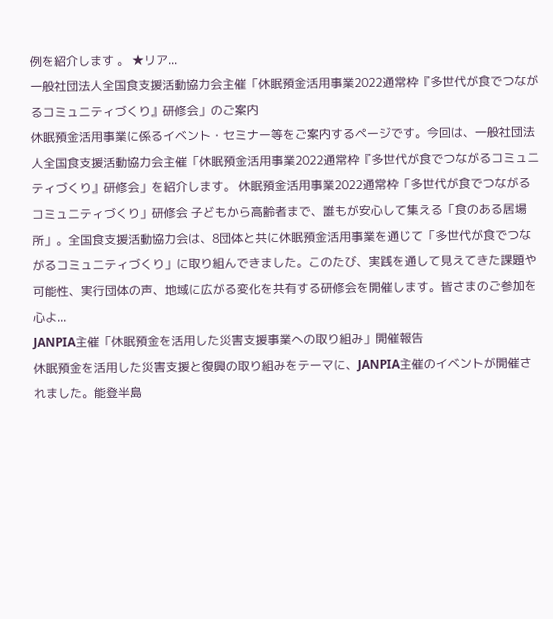例を紹介します 。 ★リア...
一般社団法人全国食支援活動協力会主催「休眠預金活用事業2022通常枠『多世代が食でつながるコミュニティづくり』研修会」のご案内
休眠預金活用事業に係るイベント・セミナー等をご案内するページです。今回は、一般社団法人全国食支援活動協力会主催「休眠預金活用事業2022通常枠『多世代が食でつながるコミュニティづくり』研修会」を紹介します。 休眠預金活用事業2022通常枠「多世代が食でつながるコミュニティづくり」研修会 子どもから高齢者まで、誰もが安心して集える「食のある居場所」。全国食支援活動協力会は、8団体と共に休眠預金活用事業を通じて「多世代が食でつながるコミュニティづくり」に取り組んできました。このたび、実践を通して見えてきた課題や可能性、実行団体の声、地域に広がる変化を共有する研修会を開催します。皆さまのご参加を心よ...
JANPIA主催「休眠預金を活用した災害支援事業への取り組み」開催報告
休眠預金を活用した災害支援と復興の取り組みをテーマに、JANPIA主催のイベントが開催されました。能登半島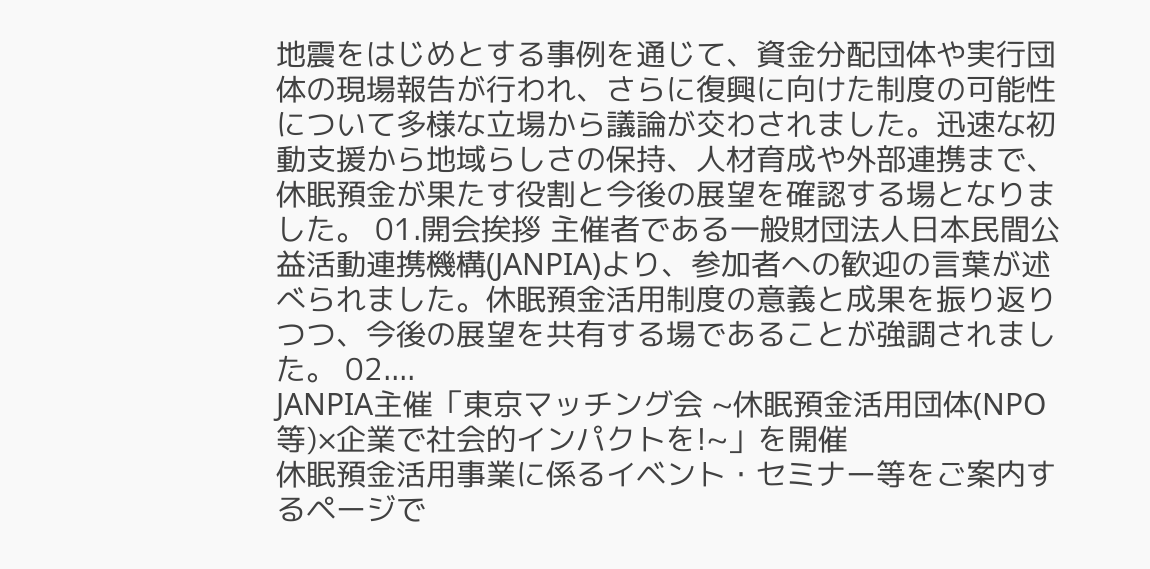地震をはじめとする事例を通じて、資金分配団体や実行団体の現場報告が行われ、さらに復興に向けた制度の可能性について多様な立場から議論が交わされました。迅速な初動支援から地域らしさの保持、人材育成や外部連携まで、休眠預金が果たす役割と今後の展望を確認する場となりました。 01.開会挨拶 主催者である一般財団法人日本民間公益活動連携機構(JANPIA)より、参加者への歓迎の言葉が述べられました。休眠預金活用制度の意義と成果を振り返りつつ、今後の展望を共有する場であることが強調されました。 02....
JANPIA主催「東京マッチング会 ~休眠預金活用団体(NPO等)×企業で社会的インパクトを!~」を開催
休眠預金活用事業に係るイベント・セミナー等をご案内するページで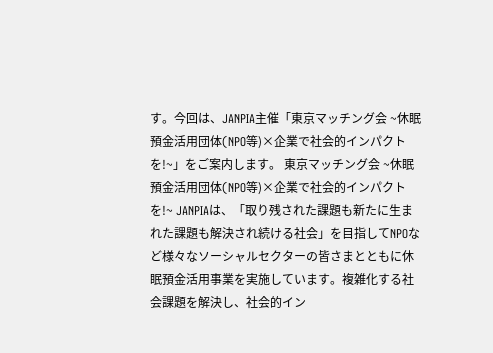す。今回は、JANPIA主催「東京マッチング会 ~休眠預金活用団体(NPO等)×企業で社会的インパクトを!~」をご案内します。 東京マッチング会 ~休眠預金活用団体(NPO等)×企業で社会的インパクトを!~ JANPIAは、「取り残された課題も新たに生まれた課題も解決され続ける社会」を目指してNPOなど様々なソーシャルセクターの皆さまとともに休眠預金活用事業を実施しています。複雑化する社会課題を解決し、社会的イン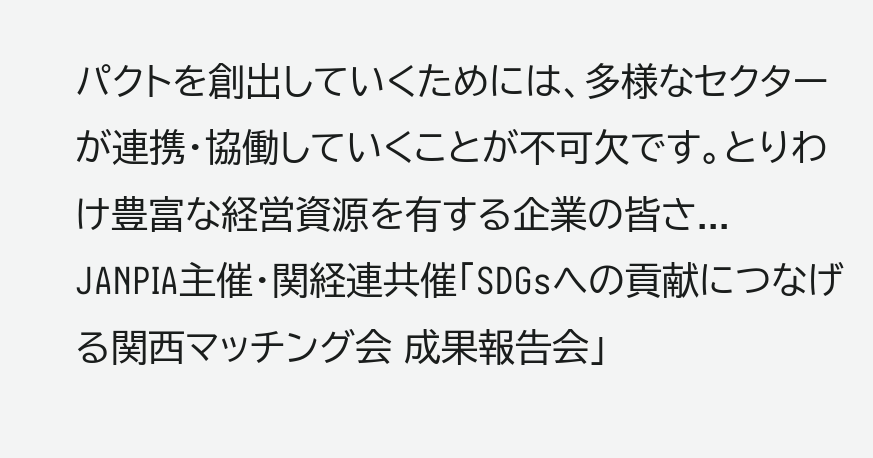パクトを創出していくためには、多様なセクターが連携・協働していくことが不可欠です。とりわけ豊富な経営資源を有する企業の皆さ...
JANPIA主催・関経連共催「SDGsへの貢献につなげる関西マッチング会 成果報告会」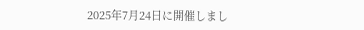2025年7月24日に開催しまし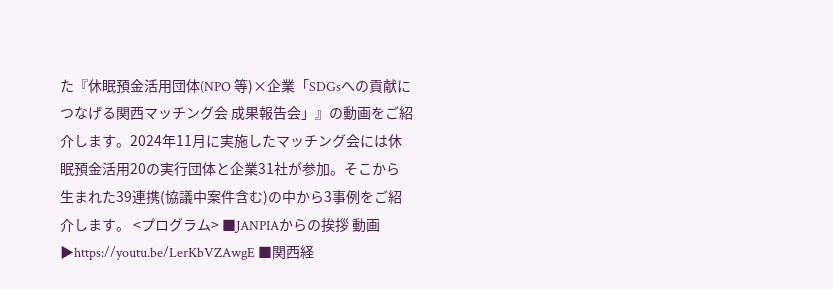た『休眠預金活用団体(NPO 等)×企業「SDGsへの貢献につなげる関西マッチング会 成果報告会」』の動画をご紹介します。2024年11月に実施したマッチング会には休眠預金活用20の実行団体と企業31社が参加。そこから生まれた39連携(協議中案件含む)の中から3事例をご紹介します。 <プログラム> ■JANPIAからの挨拶 動画▶https://youtu.be/LerKbVZAwgE ■関西経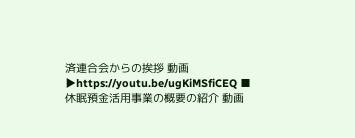済連合会からの挨拶 動画▶https://youtu.be/ugKiMSfiCEQ ■休眠預金活用事業の概要の紹介 動画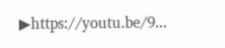▶https://youtu.be/9...